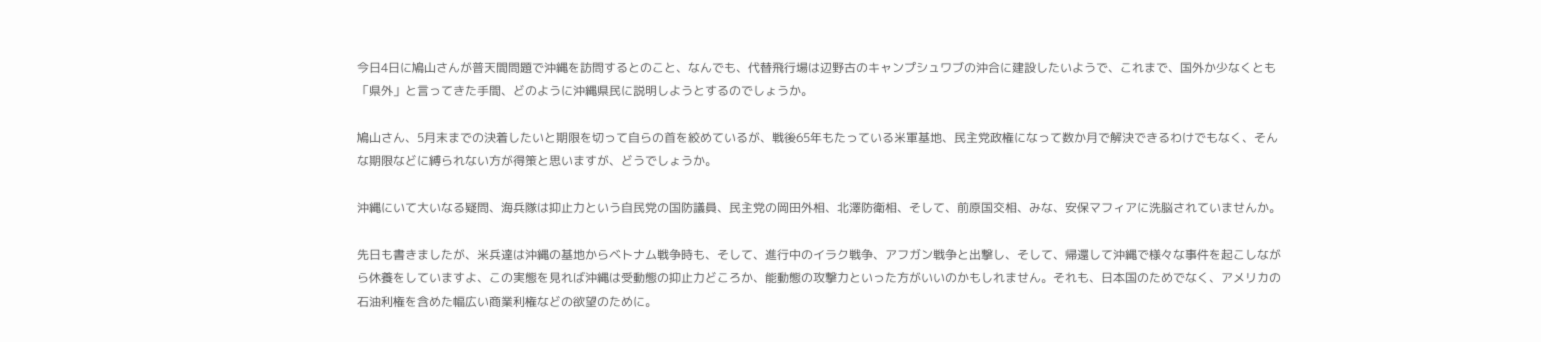今日4日に鳩山さんが普天間問題で沖縄を訪問するとのこと、なんでも、代替飛行場は辺野古のキャンプシュワブの沖合に建設したいようで、これまで、国外か少なくとも「県外」と言ってきた手間、どのように沖縄県民に説明しようとするのでしょうか。

鳩山さん、5月末までの決着したいと期限を切って自らの首を絞めているが、戦後65年もたっている米軍基地、民主党政権になって数か月で解決できるわけでもなく、そんな期限などに縛られない方が得策と思いますが、どうでしょうか。

沖縄にいて大いなる疑問、海兵隊は抑止力という自民党の国防議員、民主党の岡田外相、北澤防衛相、そして、前原国交相、みな、安保マフィアに洗脳されていませんか。

先日も書きましたが、米兵達は沖縄の基地からベトナム戦争時も、そして、進行中のイラク戦争、アフガン戦争と出撃し、そして、帰還して沖縄で様々な事件を起こしながら休養をしていますよ、この実態を見れば沖縄は受動態の抑止力どころか、能動態の攻撃力といった方がいいのかもしれません。それも、日本国のためでなく、アメリカの石油利権を含めた幅広い商業利権などの欲望のために。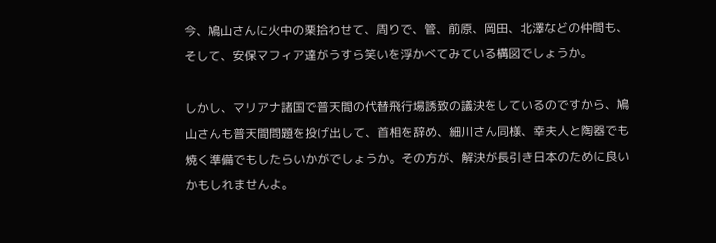今、鳩山さんに火中の栗拾わせて、周りで、管、前原、岡田、北澤などの仲間も、そして、安保マフィア達がうすら笑いを浮かべてみている構図でしょうか。

しかし、マリアナ諸国で普天間の代替飛行場誘致の議決をしているのですから、鳩山さんも普天間問題を投げ出して、首相を辞め、細川さん同様、幸夫人と陶器でも焼く準備でもしたらいかがでしょうか。その方が、解決が長引き日本のために良いかもしれませんよ。